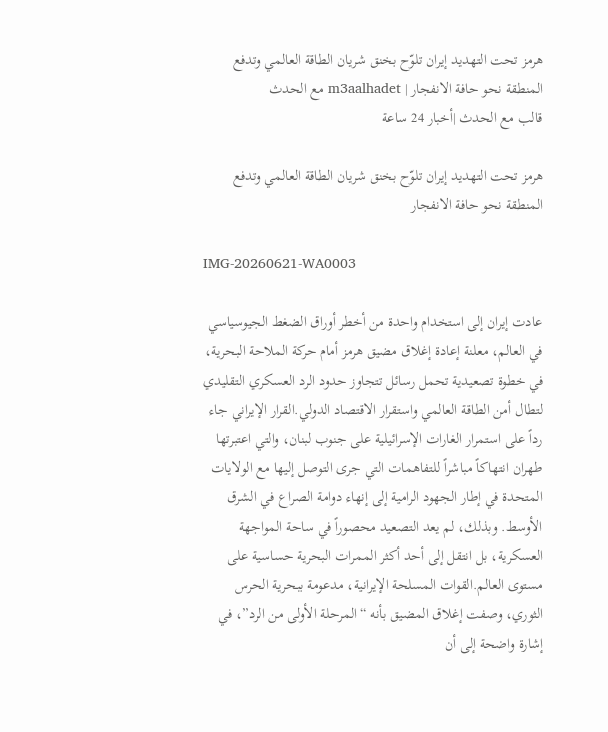هرمز تحت التهديد إيران تلوّح بخنق شريان الطاقة العالمي وتدفع المنطقة نحو حافة الانفجار | m3aalhadet مع الحدث
قالب مع الحدث |أخبار 24 ساعة

هرمز تحت التهديد إيران تلوّح بخنق شريان الطاقة العالمي وتدفع المنطقة نحو حافة الانفجار

IMG-20260621-WA0003

عادت إيران إلى استخدام واحدة من أخطر أوراق الضغط الجيوسياسي في العالم، معلنة إعادة إغلاق مضيق هرمز أمام حركة الملاحة البحرية، في خطوة تصعيدية تحمل رسائل تتجاوز حدود الرد العسكري التقليدي لتطال أمن الطاقة العالمي واستقرار الاقتصاد الدولي.القرار الإيراني جاء رداً على استمرار الغارات الإسرائيلية على جنوب لبنان، والتي اعتبرتها طهران انتهاكاً مباشراً للتفاهمات التي جرى التوصل إليها مع الولايات المتحدة في إطار الجهود الرامية إلى إنهاء دوامة الصراع في الشرق الأوسط. وبذلك، لم يعد التصعيد محصوراً في ساحة المواجهة العسكرية، بل انتقل إلى أحد أكثر الممرات البحرية حساسية على مستوى العالم.القوات المسلحة الإيرانية، مدعومة ببحرية الحرس الثوري، وصفت إغلاق المضيق بأنه “المرحلة الأولى من الرد”، في إشارة واضحة إلى أن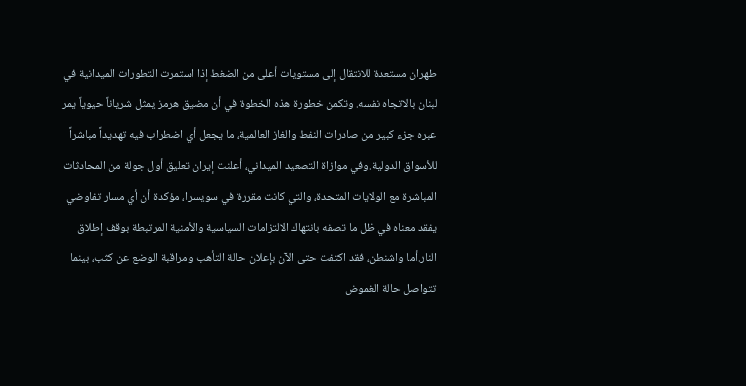طهران مستعدة للانتقال إلى مستويات أعلى من الضغط إذا استمرت التطورات الميدانية في لبنان بالاتجاه نفسه. وتكمن خطورة هذه الخطوة في أن مضيق هرمز يمثل شرياناً حيوياً يمر عبره جزء كبير من صادرات النفط والغاز العالمية، ما يجعل أي اضطراب فيه تهديداً مباشراً للأسواق الدولية.وفي موازاة التصعيد الميداني، أعلنت إيران تعليق أول جولة من المحادثات المباشرة مع الولايات المتحدة، والتي كانت مقررة في سويسرا، مؤكدة أن أي مسار تفاوضي يفقد معناه في ظل ما تصفه بانتهاك الالتزامات السياسية والأمنية المرتبطة بوقف إطلاق النار.أما واشنطن، فقد اكتفت حتى الآن بإعلان حالة التأهب ومراقبة الوضع عن كثب، بينما تتواصل حالة الغموض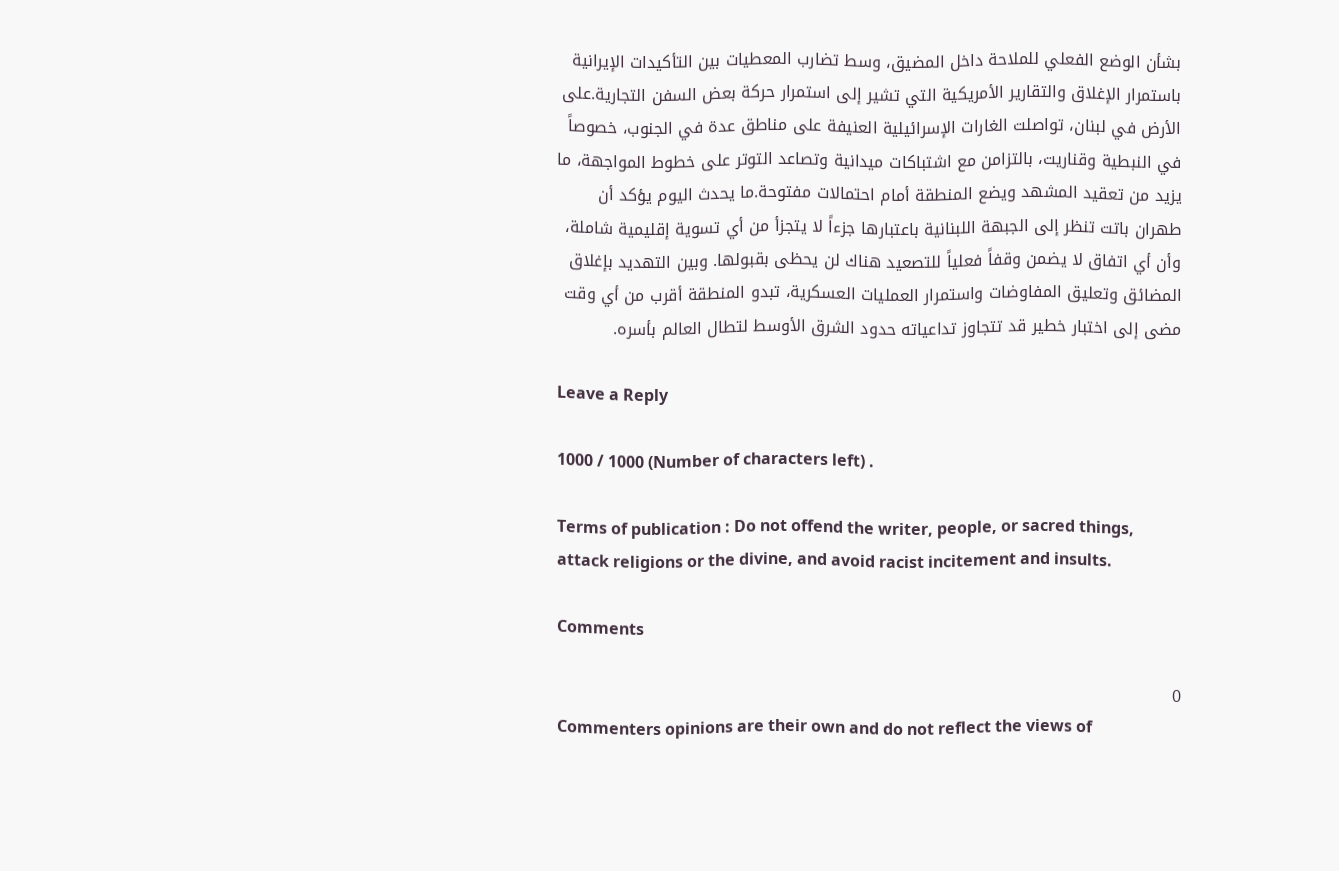بشأن الوضع الفعلي للملاحة داخل المضيق، وسط تضارب المعطيات بين التأكيدات الإيرانية باستمرار الإغلاق والتقارير الأمريكية التي تشير إلى استمرار حركة بعض السفن التجارية.على الأرض في لبنان، تواصلت الغارات الإسرائيلية العنيفة على مناطق عدة في الجنوب، خصوصاً في النبطية وقناريت، بالتزامن مع اشتباكات ميدانية وتصاعد التوتر على خطوط المواجهة، ما يزيد من تعقيد المشهد ويضع المنطقة أمام احتمالات مفتوحة.ما يحدث اليوم يؤكد أن طهران باتت تنظر إلى الجبهة اللبنانية باعتبارها جزءاً لا يتجزأ من أي تسوية إقليمية شاملة، وأن أي اتفاق لا يضمن وقفاً فعلياً للتصعيد هناك لن يحظى بقبولها. وبين التهديد بإغلاق المضائق وتعليق المفاوضات واستمرار العمليات العسكرية، تبدو المنطقة أقرب من أي وقت مضى إلى اختبار خطير قد تتجاوز تداعياته حدود الشرق الأوسط لتطال العالم بأسره.

Leave a Reply

1000 / 1000 (Number of characters left) .

Terms of publication : Do not offend the writer, people, or sacred things, attack religions or the divine, and avoid racist incitement and insults.

Comments

0
Commenters opinions are their own and do not reflect the views of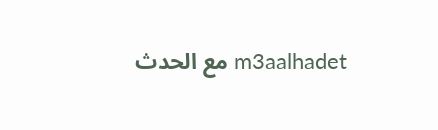m3aalhadet مع الحدث